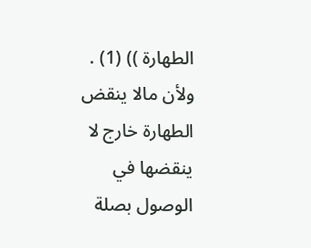الطهارة )) (1) . ولأن مالا ينقض الطهارة خارج لا ينقضها في الوصول بصلة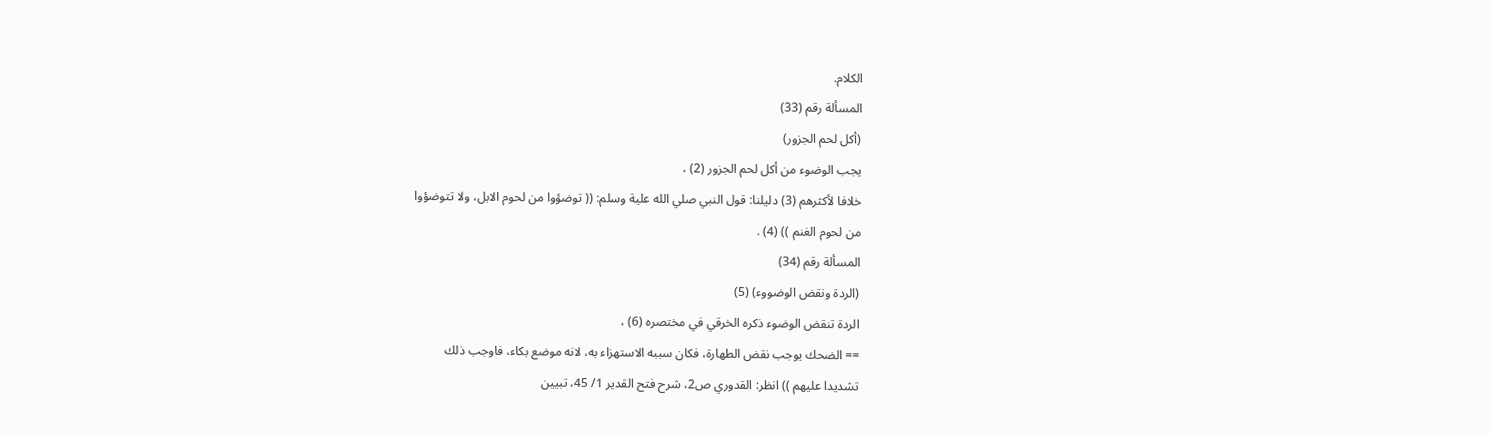الكلام.
المسألة رقم (33)
(أكل لحم الجزور)
يجب الوضوء من أكل لحم الجزور (2) ،
خلافا لأكثرهم (3) دليلنا: قول النبي صلي الله علية وسلم: (( توضؤوا من لحوم الابل، ولا تتوضؤوا
من لحوم الغنم )) (4) .
المسألة رقم (34)
(الردة ونقض الوضووء) (5)
الردة تنقض الوضوء ذكره الخرقي في مختصره (6) ،
== الضحك يوجب نقض الطهارة، فكان سببه الاستهزاء به، لانه موضع بكاء، فاوجب ذلك
تشديدا عليهم )) انظر: القدوري ص2، شرح فتح القدير 1/ 45، تبيين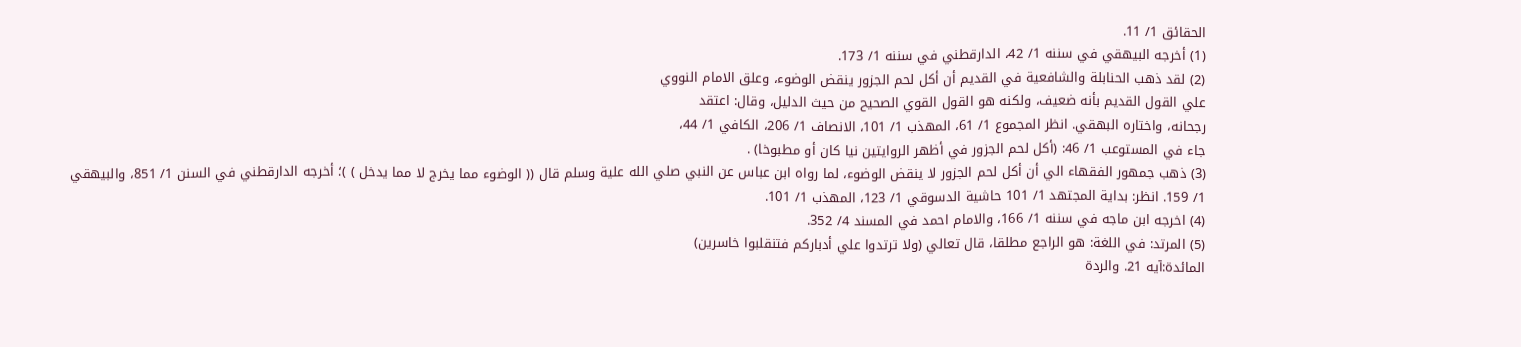الحقائق 1/ 11.
(1) أخرجه البيهقي في سننه 1/ 42، الدارقطني في سننه 1/ 173.
(2) لقد ذهب الحنابلة والشافعية في القديم أن أكل لحم الجزور ينقض الوضوء، وعلق الامام النووي
علي القول القديم بأنه ضعيف، ولكنه هو القول القوي الصحيح من حيث الدليل، وقال: اعتقد
رجحانه، واختاره البهقي. انظر المجموع 1/ 61، المهذب 1/ 101، الانصاف 1/ 206، الكافي 1/ 44،
جاء في المستوعب 1/ 46: (أكل لحم الجزور في أظهر الروايتين نيا كان أو مطبوخا) .
(3) ذهب جمهور الفقهاء الي أن أكل لحم الجزور لا ينقض الوضوء، لما رواه ابن عباس عن النبي صلي الله علية وسلم قال (( الوضوء مما يخرج لا مما يدخل ) )؛ أخرجه الدارقطني في السنن 1/ 851، والبيهقي 1/ 159. انظر: بداية المجتهد 1/ 101 حاشية الدسوقي 1/ 123، المهذب 1/ 101.
(4) اخرجه ابن ماجه في سننه 1/ 166، والامام احمد في المسند 4/ 352.
(5) المرتد: في اللغة: هو الراجع مطلقا، قال تعالي (ولا ترتدوا علي أدباركم فتنقلبوا خاسرين)
المائدة:آيه 21. والردة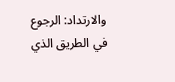والارتداد: الرجوع في الطريق الذي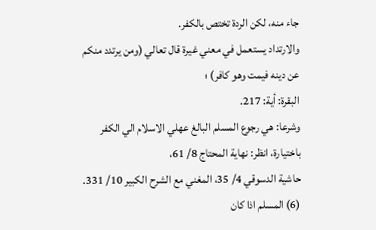جاء منه، لكن الردة تختص بالكفر.
والارتداد يستعمل في معني غيرة قال تعالي (ومن يرتدد منكم عن دينه فيمت وهو كافر) ؛
البقرة: أية: 217.
وشرعا: هي رجوع المسلم البالغ عهلي الاسلام الي الكفر باختيارة، انظر: نهاية المحتاج 8/ 61،
حاشية الدسوقي 4/ 35، المغني مع الشرح الكبير 10/ 331.
(6) المسلم اذا كان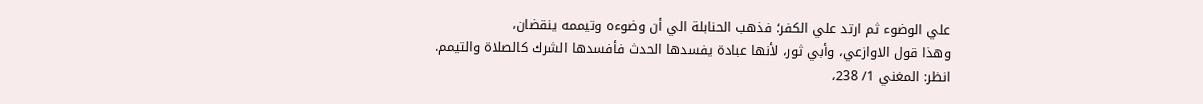علي الوضوء ثم ارتد علي الكفر؛ فذهب الحنابلة الي أن وضوءه وتيممه ينقضان،
وهذا قول الاوازعي، وأبي ثور، لأنها عبادة يفسدها الحدث فأفسدها الشرك كالصلاة والتيمم.
انظر: المغني 1/ 238،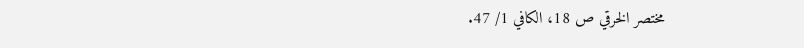مختصر الخرقي ص 18، الكافي 1/ 47.